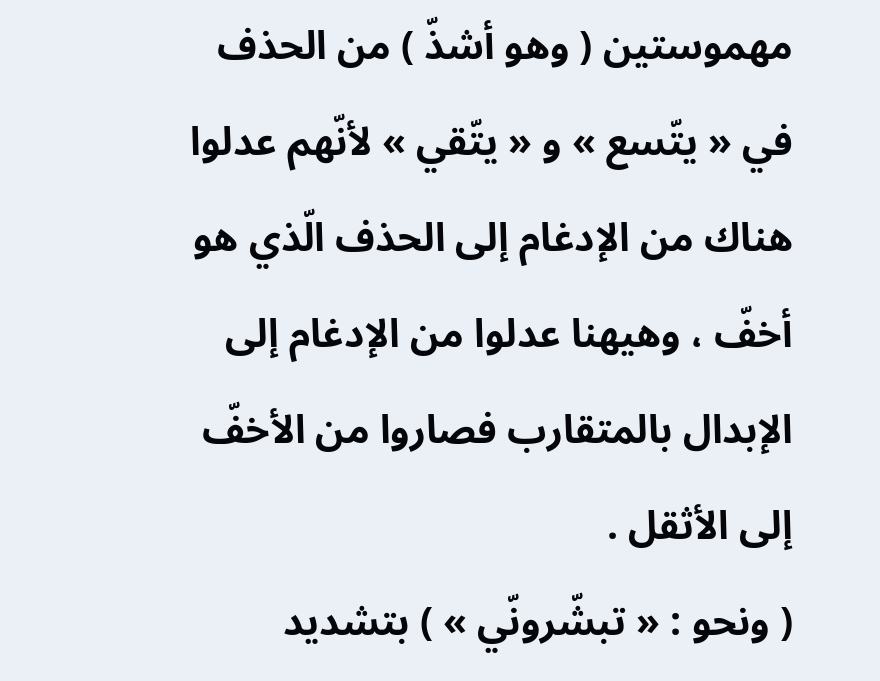مهموستين ( وهو أشذّ ) من الحذف في « يتّسع » و « يتّقي » لأنّهم عدلوا هناك من الإدغام إلى الحذف الّذي هو أخفّ ، وهيهنا عدلوا من الإدغام إلى الإبدال بالمتقارب فصاروا من الأخفّ إلى الأثقل .
( ونحو : « تبشّرونّي » ) بتشديد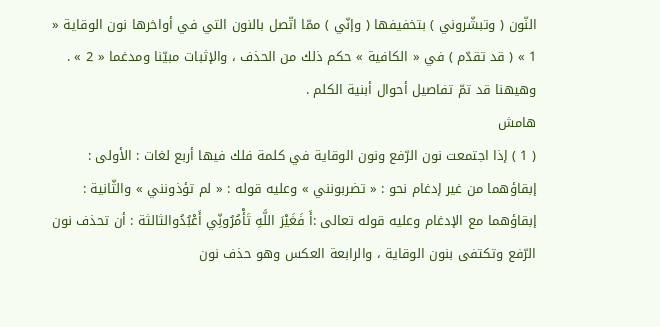النّون ( وتبشّروني ) بتخفيفها ( وإنّي ) ممّا اتّصل بالنون التي في أواخرها نون الوقاية « 1 » ( قد تقدّم ) في « الكافية » حكم ذلك من الحذف ، والإثبات مبيّنا ومدغما « 2 » .
وهيهنا قد تمّ تفاصيل أحوال أبنية الكلم .
هامش
( 1 ) إذا اجتمعت نون الرّفع ونون الوقاية في كلمة فلك فيها أربع لغات : الأولى : إبقاؤهما من غير إدغام نحو : « تضربونني » وعليه قوله : « لم تؤذونني » والثّانية : إبقاؤهما مع الإدغام وعليه قوله تعالى :أَ فَغَيْرَ اللَّهِ تَأْمُرُونِّي أَعْبُدُوالثالثة : أن تحذف نون الرّفع وتكتفى بنون الوقاية ، والرابعة العكس وهو حذف نون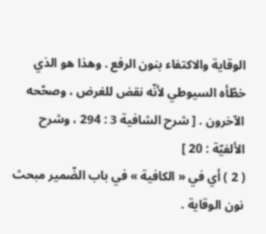الوقاية والاكتفاء بنون الرفع . وهذا هو الذي خطّأه السيوطي لأنّه نقض للغرض ، وصحّحه الآخرون . [ شرح الشافية 3 : 294 ، وشرح الألفيّة : 20 ]
( 2 ) أي في « الكافية » في باب الضّمير مبحث نون الوقاية .